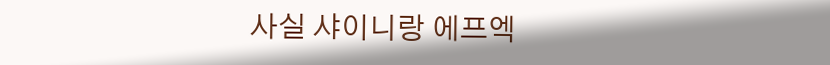사실 샤이니랑 에프엑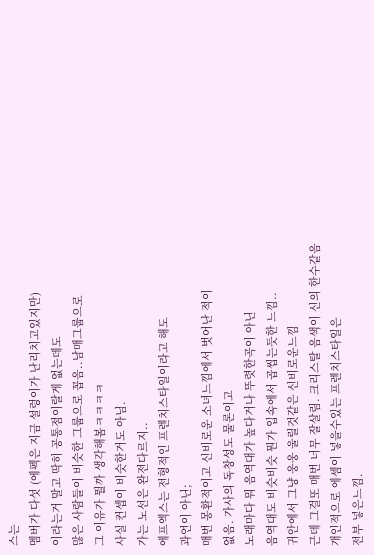스는
멤버가 다섯 (에펙은 지금 설렁이가 난리치고있지만)
이라는거 말고 딱히 공통점이랄게 없는데도
많은 사람들이 비슷한 그룹으로 꼽음..남매그룹으로
그 이유가 뭘까 생각해봄ㅋㅋㅋㅋ
사실 컨셉이 비슷한거도 아님.
가는 노선은 완전다르지..
에프엑스는 전형적인 프렌치스타일이라고 해도
과언이 아닌;
매번 몽환적이고 신비로운 소녀느낌에서 벗어난 적이
없음. 가사의 독창성도 물론이고
노래마다 뭐 음역대가 높다거나 뚜렷한곡이 아닌
음역대도 비슷비슷 뭔가 입속에서 곱씹는듯한 느낌..
귀안에서 그냥 웅웅 울릴것같은 신비로운느낌
근데 그걸또 매번 너무 잘살림. 크리스탈 음색이 신의 한수같음
개인적으로 에셈이 넣을수있는 프렌치스타일은
전부 넣은느낌.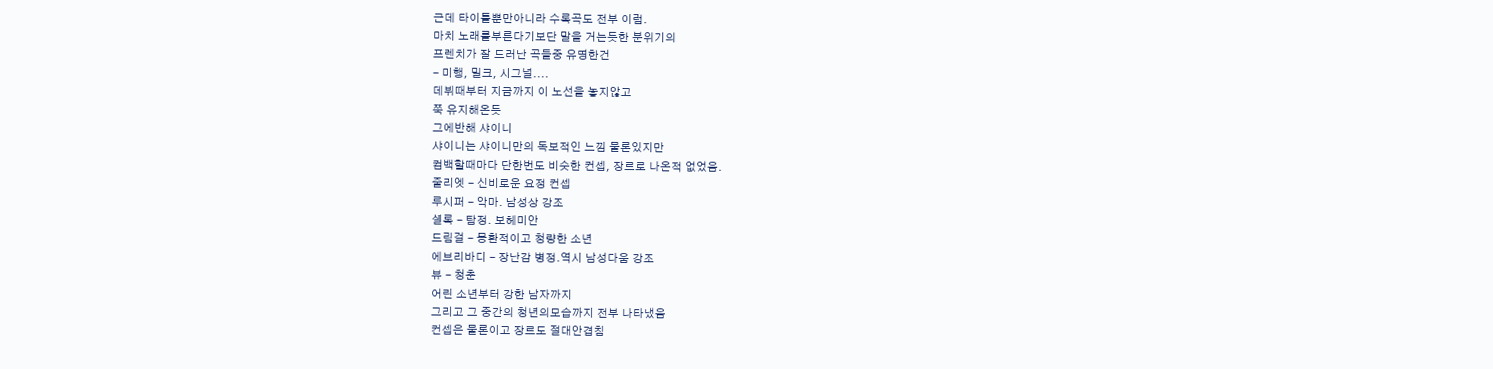근데 타이틀뿐만아니라 수록곡도 전부 이럼.
마치 노래를부른다기보단 말을 거는듯한 분위기의
프렌치가 잘 드러난 곡들중 유명한건
- 미행, 밀크, 시그널....
데뷔때부터 지금까지 이 노선을 놓지않고
쭉 유지해온듯
그에반해 샤이니
샤이니는 샤이니만의 독보적인 느낌 물론있지만
컴백할때마다 단한번도 비슷한 컨셉, 장르로 나온적 없었음.
줄리엣 - 신비로운 요정 컨셉
루시퍼 - 악마. 남성상 강조
셜록 - 탐정. 보헤미안
드림걸 - 몽환적이고 청량한 소년
에브리바디 - 장난감 병정.역시 남성다움 강조
뷰 - 청춘
어린 소년부터 강한 남자까지
그리고 그 중간의 청년의모습까지 전부 나타냈음
컨셉은 물론이고 장르도 절대안겹침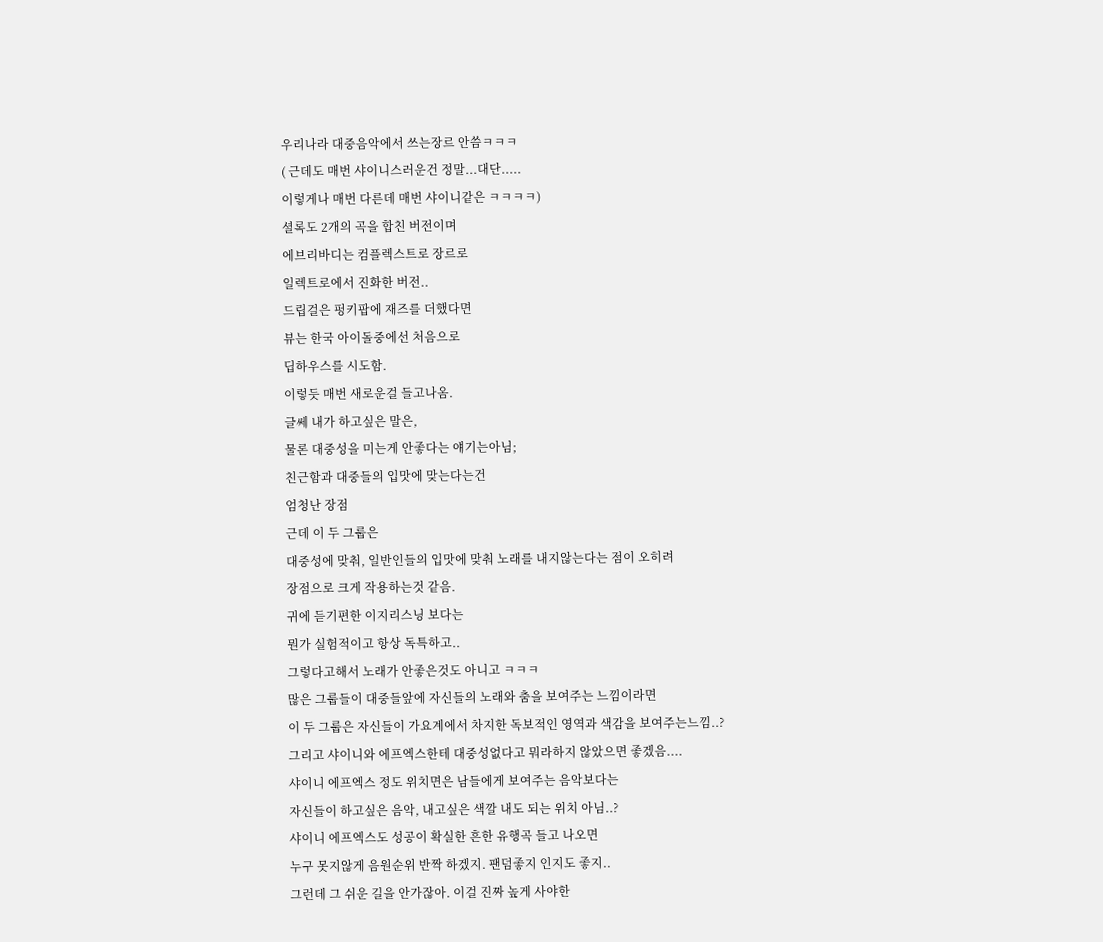우리나라 대중음악에서 쓰는장르 안씀ㅋㅋㅋ
( 근데도 매번 샤이니스러운건 정말...대단.....
이렇게나 매번 다른데 매번 샤이니같은 ㅋㅋㅋㅋ)
셜록도 2개의 곡을 합친 버전이며
에브리바디는 컴플렉스트로 장르로
일렉트로에서 진화한 버전..
드립걸은 펑키팝에 재즈를 더했다면
뷰는 한국 아이돌중에선 처음으로
딥하우스를 시도함.
이렇듯 매번 새로운걸 들고나옴.
글쎄 내가 하고싶은 말은,
물론 대중성을 미는게 안좋다는 얘기는아님;
친근함과 대중들의 입맛에 맞는다는건
엄청난 장점
근데 이 두 그룹은
대중성에 맞춰, 일반인들의 입맛에 맞춰 노래를 내지않는다는 점이 오히려
장점으로 크게 작용하는것 같음.
귀에 듣기편한 이지리스닝 보다는
뭔가 실험적이고 항상 독특하고..
그렇다고해서 노래가 안좋은것도 아니고 ㅋㅋㅋ
많은 그룹들이 대중들앞에 자신들의 노래와 춤을 보여주는 느낌이라면
이 두 그룹은 자신들이 가요계에서 차지한 독보적인 영역과 색감을 보여주는느낌..?
그리고 샤이니와 에프엑스한테 대중성없다고 뭐라하지 않았으면 좋겠음....
샤이니 에프엑스 정도 위치면은 남들에게 보여주는 음악보다는
자신들이 하고싶은 음악, 내고싶은 색깔 내도 되는 위치 아님..?
샤이니 에프엑스도 성공이 확실한 흔한 유행곡 들고 나오면
누구 못지않게 음원순위 반짝 하겠지. 팬덤좋지 인지도 좋지..
그런데 그 쉬운 길을 안가잖아. 이걸 진짜 높게 사야한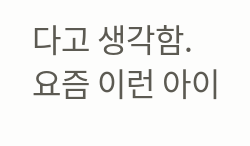다고 생각함.
요즘 이런 아이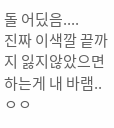돌 어딨음....
진짜 이색깔 끝까지 잃지않았으면 하는게 내 바램..ㅇㅇ